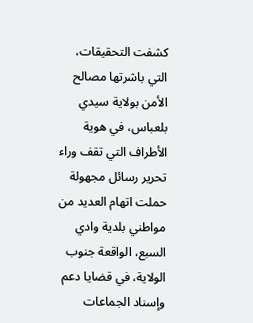كشفت التحقيقات، التي باشرتها مصالح الأمن بولاية سيدي بلعباس، في هوية الأطراف التي تقف وراء تحرير رسائل مجهولة حملت اتهام العديد من مواطني بلدية وادي السبع، الواقعة جنوب الولاية، في قضايا دعم وإسناد الجماعات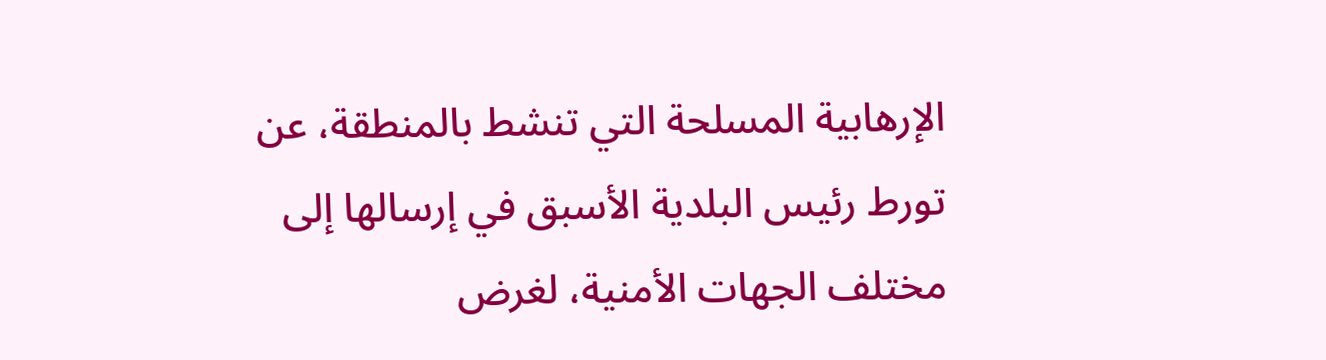الإرهابية المسلحة التي تنشط بالمنطقة، عن تورط رئيس البلدية الأسبق في إرسالها إلى مختلف الجهات الأمنية، لغرض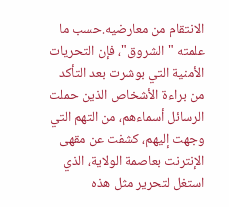الانتقام من معارضيه.حسب ما علمته "الشروق"، فإن التحريات الأمنية التي بوشرت بعد التأكد من براءة الأشخاص الذين حملت الرسائل أسماءهم، من التهم التي وجهت إليهم، كشفت عن مقهى الإنترنت بعاصمة الولاية، الذي استغل لتحرير مثل هذه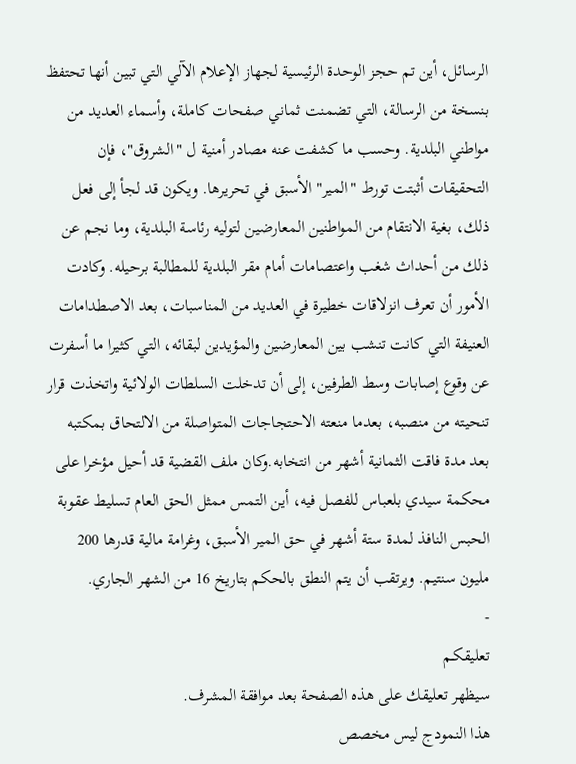الرسائل، أين تم حجز الوحدة الرئيسية لجهاز الإعلام الآلي التي تبين أنها تحتفظ بنسخة من الرسالة، التي تضمنت ثماني صفحات كاملة، وأسماء العديد من مواطني البلدية. وحسب ما كشفت عنه مصادر أمنية ل "الشروق"، فإن التحقيقات أثبتت تورط "المير" الأسبق في تحريرها. ويكون قد لجأ إلى فعل ذلك، بغية الانتقام من المواطنين المعارضين لتوليه رئاسة البلدية، وما نجم عن ذلك من أحداث شغب واعتصامات أمام مقر البلدية للمطالبة برحيله. وكادت الأمور أن تعرف انزلاقات خطيرة في العديد من المناسبات، بعد الاصطدامات العنيفة التي كانت تنشب بين المعارضين والمؤيدين لبقائه، التي كثيرا ما أسفرت عن وقوع إصابات وسط الطرفين، إلى أن تدخلت السلطات الولائية واتخذت قرار تنحيته من منصبه، بعدما منعته الاحتجاجات المتواصلة من الالتحاق بمكتبه بعد مدة فاقت الثمانية أشهر من انتخابه.وكان ملف القضية قد أحيل مؤخرا على محكمة سيدي بلعباس للفصل فيه، أين التمس ممثل الحق العام تسليط عقوبة الحبس النافذ لمدة ستة أشهر في حق المير الأسبق، وغرامة مالية قدرها 200 مليون سنتيم. ويرتقب أن يتم النطق بالحكم بتاريخ 16 من الشهر الجاري.
-
تعليقكـم
سيظهر تعليقك على هذه الصفحة بعد موافقة المشرف.
هذا النمودج ليس مخصص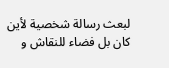لبعث رسالة شخصية لأين كان بل فضاء للنقاش و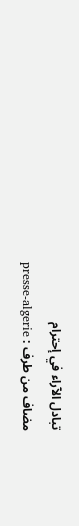تبادل الآراء في إحترام
مضاف من طرف : presse-algerie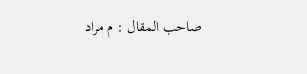صاحب المقال : م مراد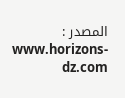المصدر : www.horizons-dz.com